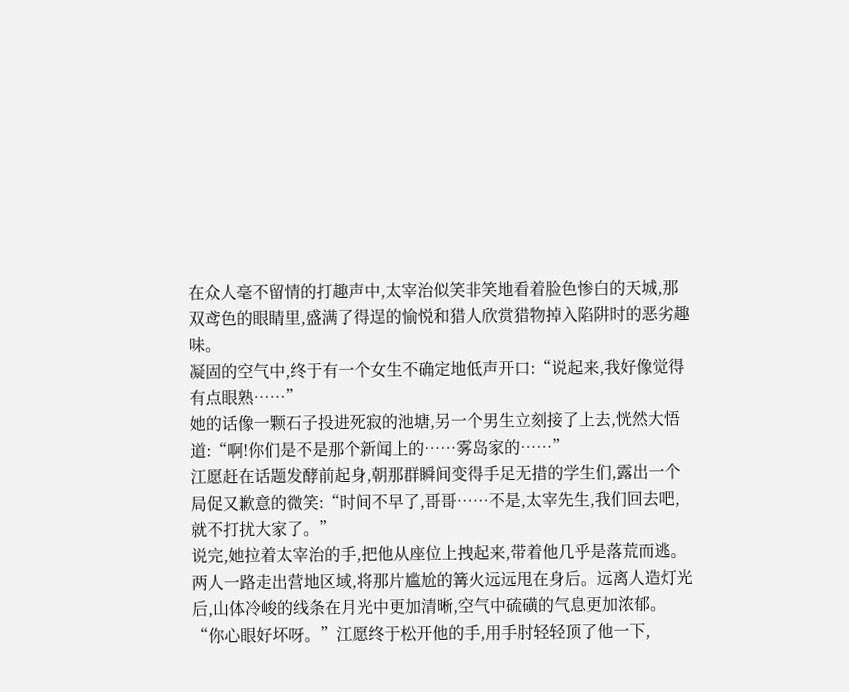在众人毫不留情的打趣声中,太宰治似笑非笑地看着脸色惨白的天城,那双鸢色的眼睛里,盛满了得逞的愉悦和猎人欣赏猎物掉入陷阱时的恶劣趣味。
凝固的空气中,终于有一个女生不确定地低声开口:“说起来,我好像觉得有点眼熟……”
她的话像一颗石子投进死寂的池塘,另一个男生立刻接了上去,恍然大悟道:“啊!你们是不是那个新闻上的……雾岛家的……”
江愿赶在话题发酵前起身,朝那群瞬间变得手足无措的学生们,露出一个局促又歉意的微笑:“时间不早了,哥哥……不是,太宰先生,我们回去吧,就不打扰大家了。”
说完,她拉着太宰治的手,把他从座位上拽起来,带着他几乎是落荒而逃。
两人一路走出营地区域,将那片尴尬的篝火远远甩在身后。远离人造灯光后,山体冷峻的线条在月光中更加清晰,空气中硫磺的气息更加浓郁。
“你心眼好坏呀。”江愿终于松开他的手,用手肘轻轻顶了他一下,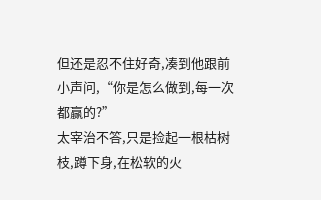但还是忍不住好奇,凑到他跟前小声问,“你是怎么做到,每一次都赢的?”
太宰治不答,只是捡起一根枯树枝,蹲下身,在松软的火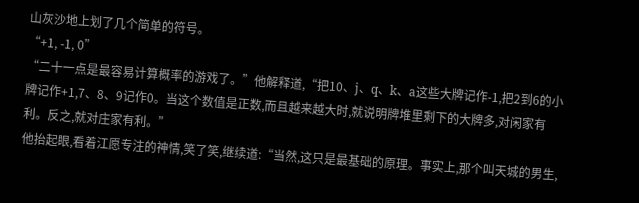山灰沙地上划了几个简单的符号。
“+1, -1, 0”
“二十一点是最容易计算概率的游戏了。”他解释道,“把10、j、q、k、a这些大牌记作-1,把2到6的小牌记作+1,7、8、9记作0。当这个数值是正数,而且越来越大时,就说明牌堆里剩下的大牌多,对闲家有利。反之,就对庄家有利。”
他抬起眼,看着江愿专注的神情,笑了笑,继续道:“当然,这只是最基础的原理。事实上,那个叫天城的男生,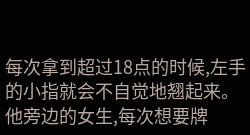每次拿到超过18点的时候,左手的小指就会不自觉地翘起来。他旁边的女生,每次想要牌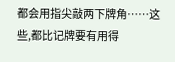都会用指尖敲两下牌角……这些,都比记牌要有用得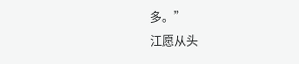多。”
江愿从头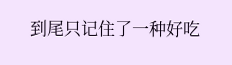到尾只记住了一种好吃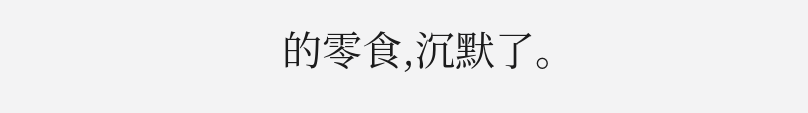的零食,沉默了。